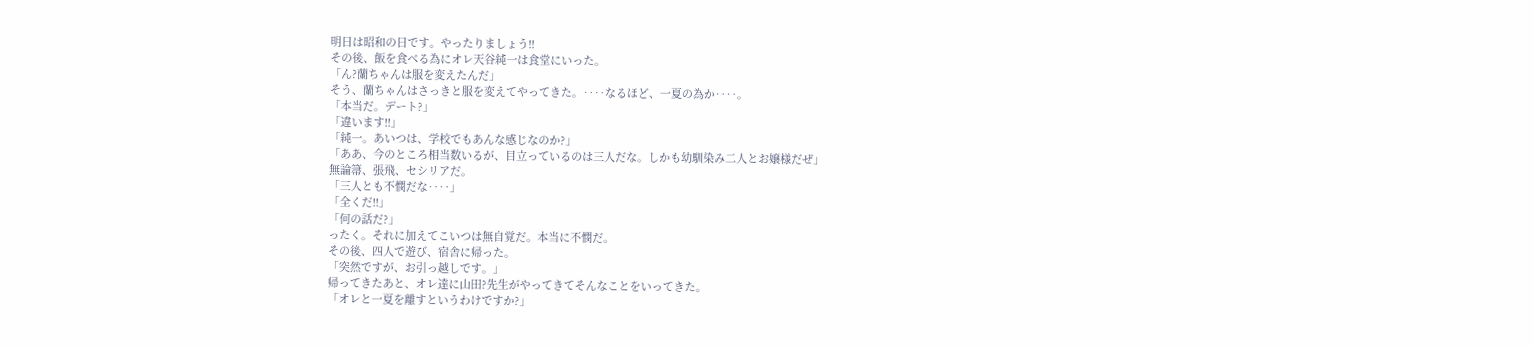明日は昭和の日です。やったりましょう!!
その後、飯を食べる為にオレ天谷純一は食堂にいった。
「ん?蘭ちゃんは服を変えたんだ」
そう、蘭ちゃんはさっきと服を変えてやってきた。‥‥なるほど、一夏の為か‥‥。
「本当だ。デート?」
「違います!!」
「純一。あいつは、学校でもあんな感じなのか?」
「ああ、今のところ相当数いるが、目立っているのは三人だな。しかも幼馴染み二人とお嬢様だぜ」
無論箒、張飛、セシリアだ。
「三人とも不憫だな‥‥」
「全くだ!!」
「何の話だ?」
ったく。それに加えてこいつは無自覚だ。本当に不憫だ。
その後、四人で遊び、宿舎に帰った。
「突然ですが、お引っ越しです。」
帰ってきたあと、オレ達に山田?先生がやってきてそんなことをいってきた。
「オレと一夏を離すというわけですか?」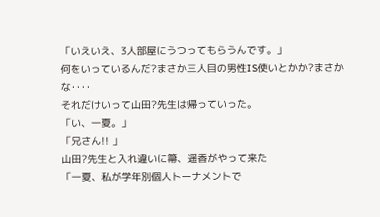「いえいえ、3人部屋にうつってもらうんです。」
何をいっているんだ?まさか三人目の男性IS使いとかか?まさかな‥‥
それだけいって山田?先生は帰っていった。
「い、一夏。」
「兄さん!! 」
山田?先生と入れ違いに箒、遥香がやって来た
「一夏、私が学年別個人トーナメントで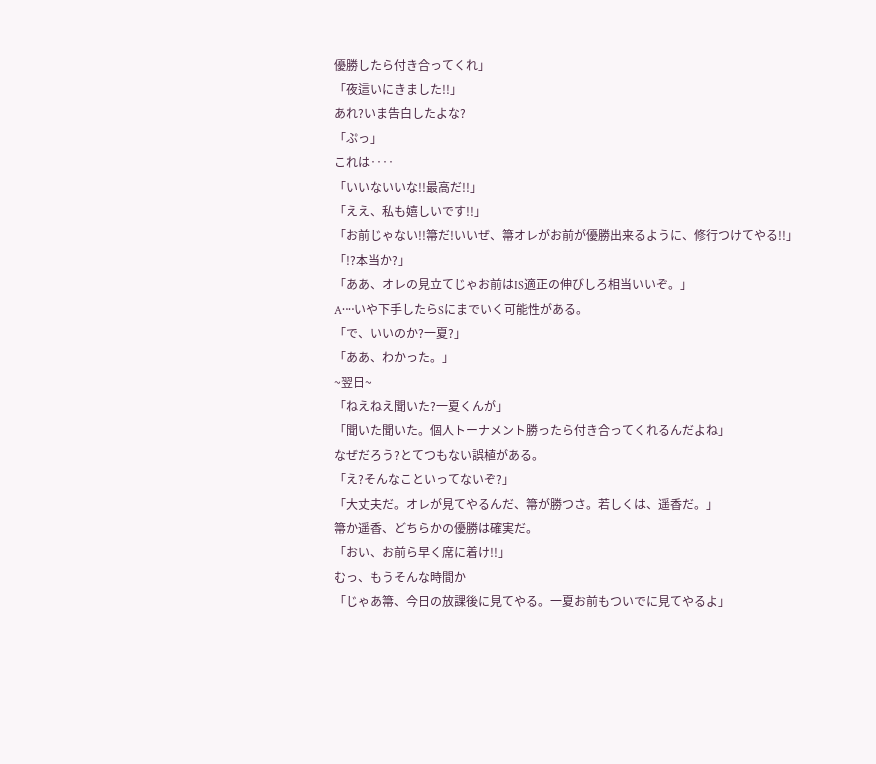優勝したら付き合ってくれ」
「夜這いにきました!!」
あれ?いま告白したよな?
「ぷっ」
これは‥‥
「いいないいな!!最高だ!!」
「ええ、私も嬉しいです!!」
「お前じゃない!!箒だ!いいぜ、箒オレがお前が優勝出来るように、修行つけてやる!!」
「!?本当か?」
「ああ、オレの見立てじゃお前はIS適正の伸びしろ相当いいぞ。」
A‥‥いや下手したらSにまでいく可能性がある。
「で、いいのか?一夏?」
「ああ、わかった。」
~翌日~
「ねえねえ聞いた?一夏くんが」
「聞いた聞いた。個人トーナメント勝ったら付き合ってくれるんだよね」
なぜだろう?とてつもない誤植がある。
「え?そんなこといってないぞ?」
「大丈夫だ。オレが見てやるんだ、箒が勝つさ。若しくは、遥香だ。」
箒か遥香、どちらかの優勝は確実だ。
「おい、お前ら早く席に着け!!」
むっ、もうそんな時間か
「じゃあ箒、今日の放課後に見てやる。一夏お前もついでに見てやるよ」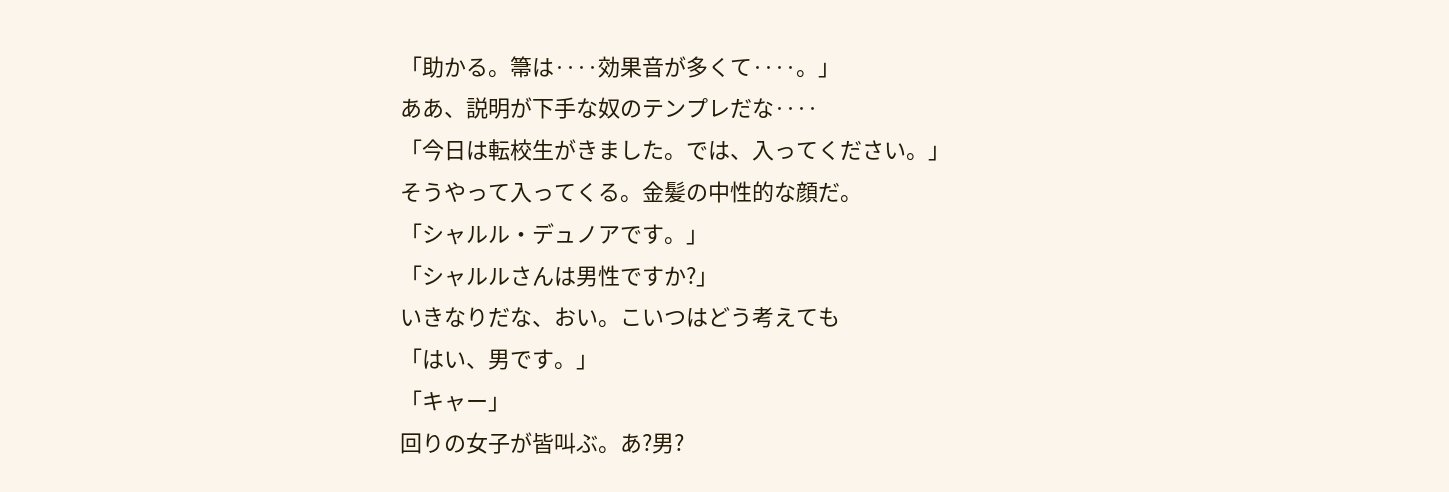「助かる。箒は‥‥効果音が多くて‥‥。」
ああ、説明が下手な奴のテンプレだな‥‥
「今日は転校生がきました。では、入ってください。」
そうやって入ってくる。金髪の中性的な顔だ。
「シャルル・デュノアです。」
「シャルルさんは男性ですか?」
いきなりだな、おい。こいつはどう考えても
「はい、男です。」
「キャー」
回りの女子が皆叫ぶ。あ?男?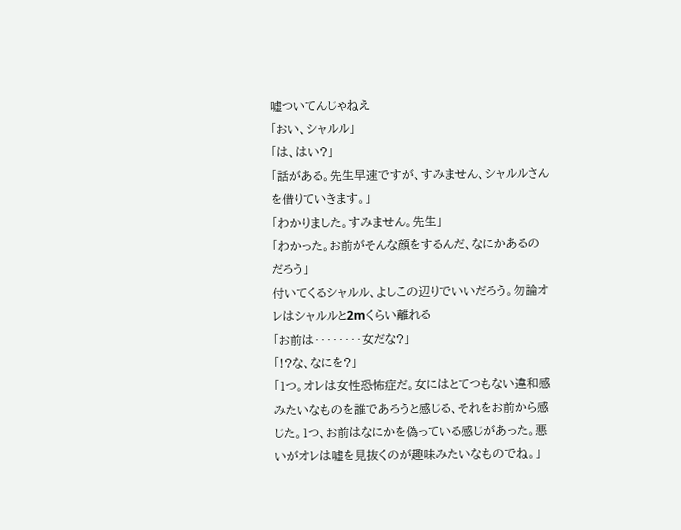嘘ついてんじゃねえ
「おい、シャルル」
「は、はい?」
「話がある。先生早速ですが、すみません、シャルルさんを借りていきます。」
「わかりました。すみません。先生」
「わかった。お前がそんな顔をするんだ、なにかあるのだろう」
付いてくるシャルル、よしこの辺りでいいだろう。勿論オレはシャルルと2mくらい離れる
「お前は‥‥‥‥女だな?」
「!?な、なにを?」
「1つ。オレは女性恐怖症だ。女にはとてつもない違和感みたいなものを誰であろうと感じる、それをお前から感じた。1つ、お前はなにかを偽っている感じがあった。悪いがオレは嘘を見抜くのが趣味みたいなものでね。」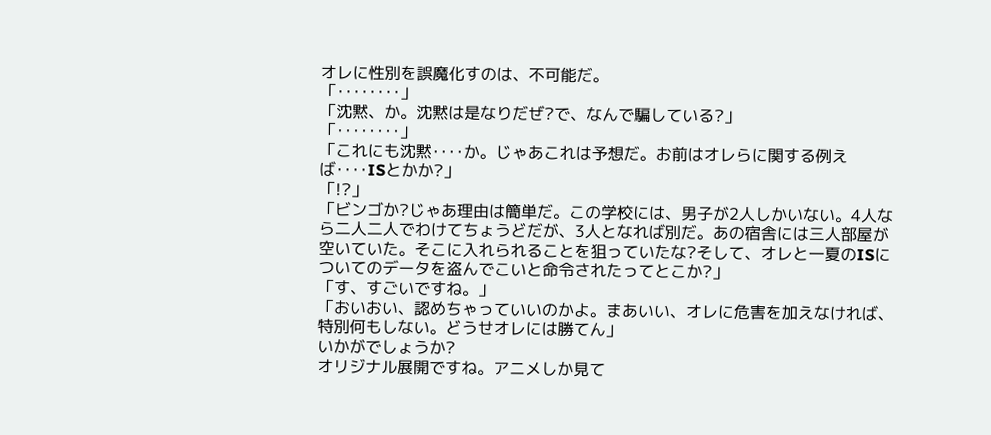オレに性別を誤魔化すのは、不可能だ。
「‥‥‥‥」
「沈黙、か。沈黙は是なりだぜ?で、なんで騙している?」
「‥‥‥‥」
「これにも沈黙‥‥か。じゃあこれは予想だ。お前はオレらに関する例えば‥‥ISとかか?」
「!?」
「ビンゴか?じゃあ理由は簡単だ。この学校には、男子が2人しかいない。4人なら二人二人でわけてちょうどだが、3人となれば別だ。あの宿舎には三人部屋が空いていた。そこに入れられることを狙っていたな?そして、オレと一夏のISについてのデータを盗んでこいと命令されたってとこか?」
「す、すごいですね。」
「おいおい、認めちゃっていいのかよ。まあいい、オレに危害を加えなければ、特別何もしない。どうせオレには勝てん」
いかがでしょうか?
オリジナル展開ですね。アニメしか見て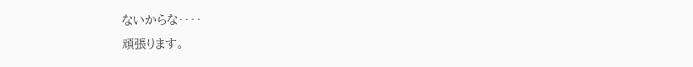ないからな‥‥
頑張ります。